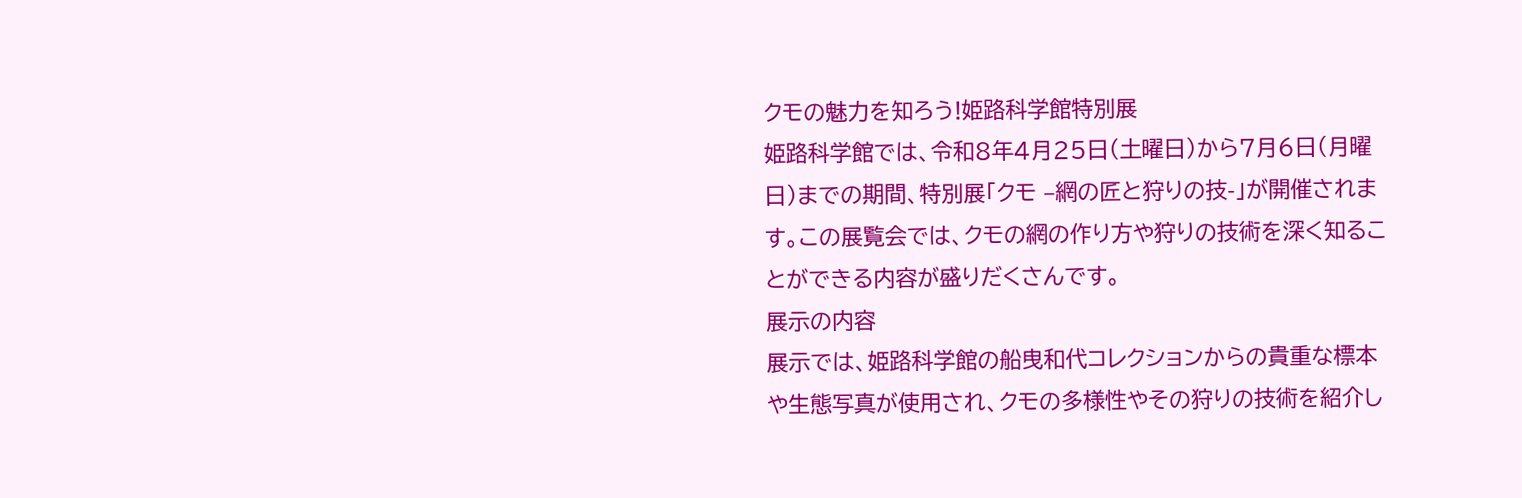クモの魅力を知ろう!姫路科学館特別展
姫路科学館では、令和8年4月25日(土曜日)から7月6日(月曜日)までの期間、特別展「クモ –網の匠と狩りの技-」が開催されます。この展覧会では、クモの網の作り方や狩りの技術を深く知ることができる内容が盛りだくさんです。
展示の内容
展示では、姫路科学館の船曳和代コレクションからの貴重な標本や生態写真が使用され、クモの多様性やその狩りの技術を紹介し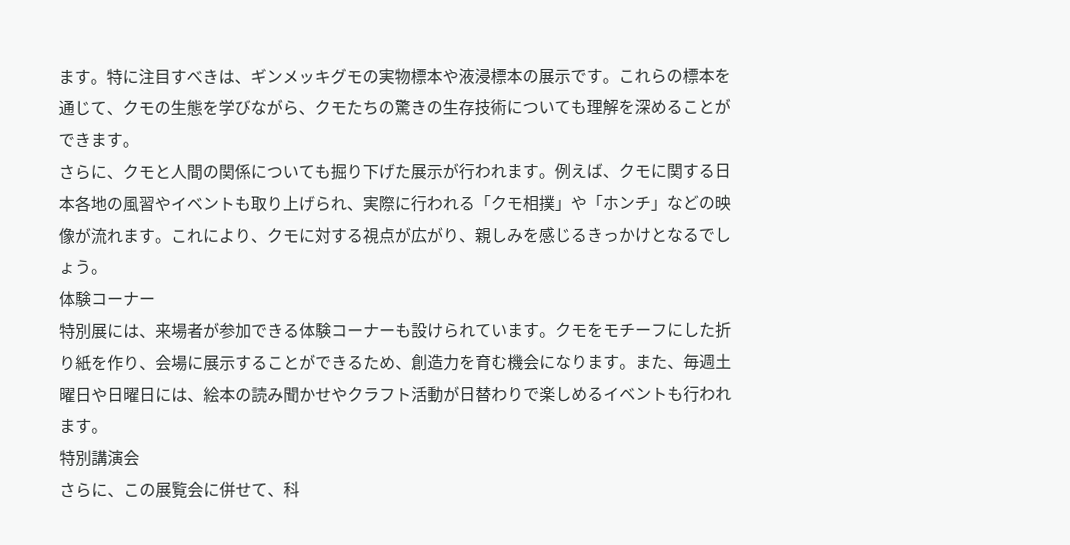ます。特に注目すべきは、ギンメッキグモの実物標本や液浸標本の展示です。これらの標本を通じて、クモの生態を学びながら、クモたちの驚きの生存技術についても理解を深めることができます。
さらに、クモと人間の関係についても掘り下げた展示が行われます。例えば、クモに関する日本各地の風習やイベントも取り上げられ、実際に行われる「クモ相撲」や「ホンチ」などの映像が流れます。これにより、クモに対する視点が広がり、親しみを感じるきっかけとなるでしょう。
体験コーナー
特別展には、来場者が参加できる体験コーナーも設けられています。クモをモチーフにした折り紙を作り、会場に展示することができるため、創造力を育む機会になります。また、毎週土曜日や日曜日には、絵本の読み聞かせやクラフト活動が日替わりで楽しめるイベントも行われます。
特別講演会
さらに、この展覧会に併せて、科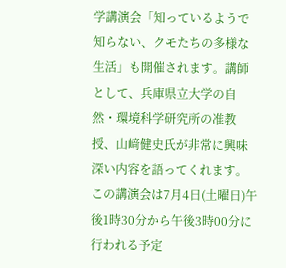学講演会「知っているようで知らない、クモたちの多様な生活」も開催されます。講師として、兵庫県立大学の自然・環境科学研究所の准教授、山﨑健史氏が非常に興味深い内容を語ってくれます。この講演会は7月4日(土曜日)午後1時30分から午後3時00分に行われる予定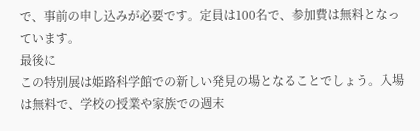で、事前の申し込みが必要です。定員は100名で、参加費は無料となっています。
最後に
この特別展は姫路科学館での新しい発見の場となることでしょう。入場は無料で、学校の授業や家族での週末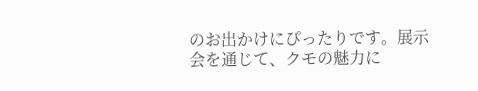のお出かけにぴったりです。展示会を通じて、クモの魅力に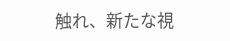触れ、新たな視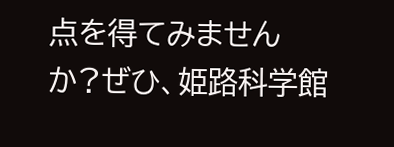点を得てみませんか?ぜひ、姫路科学館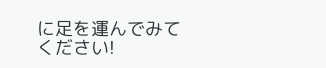に足を運んでみてください!